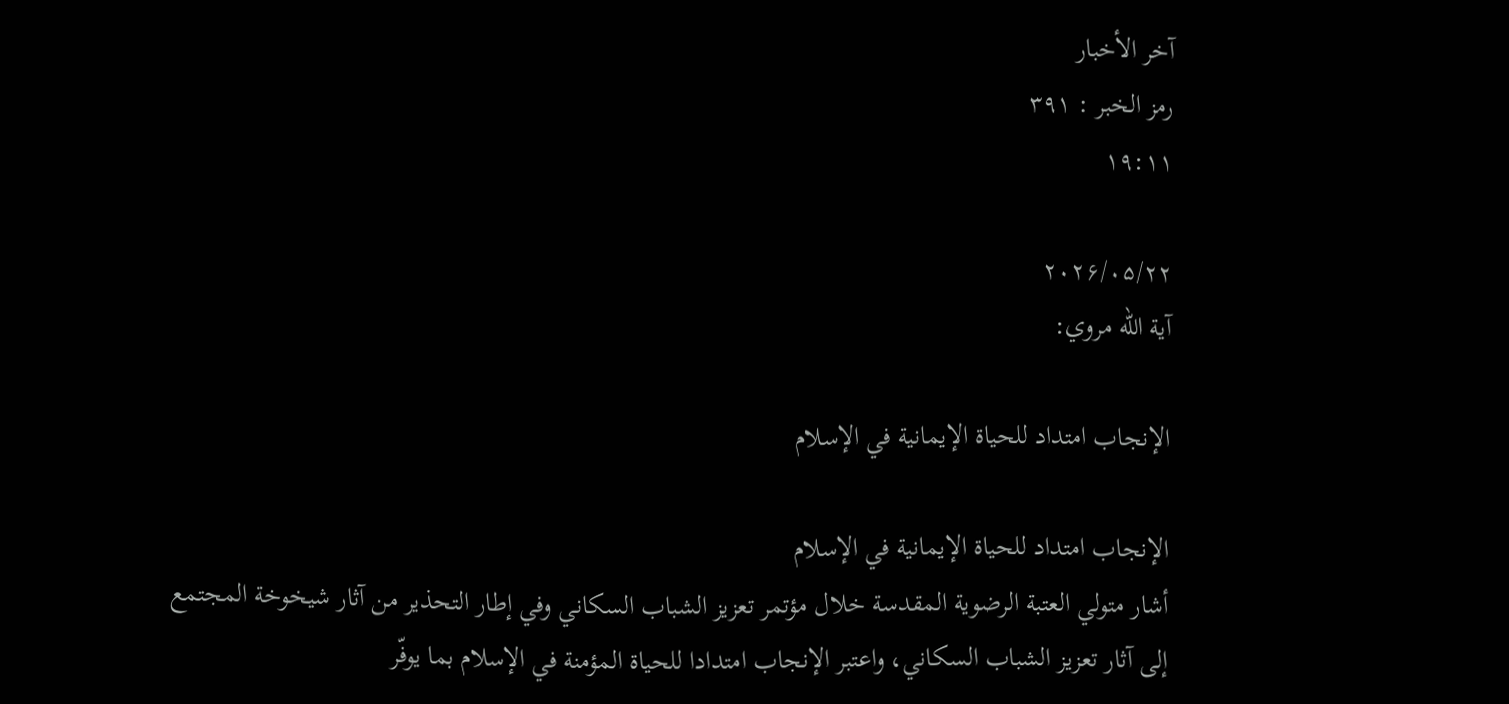آخر الأخبار
رمز الخبر : ۳۹۱
۱۹:۱۱

۲۰۲۶/۰۵/۲۲
آیة الله مروي:

الإنجاب امتداد للحياة الإيمانية في الإسلام

الإنجاب امتداد للحياة الإيمانية في الإسلام
أشار متولي العتبة الرضوية المقدسة خلال مؤتمر تعزيز الشباب السكاني وفي إطار التحذير من آثار شيخوخة المجتمع إلى آثار تعزیز الشباب السكاني، واعتبر الإنجاب امتدادا للحياة المؤمنة في الإسلام بما يوفّر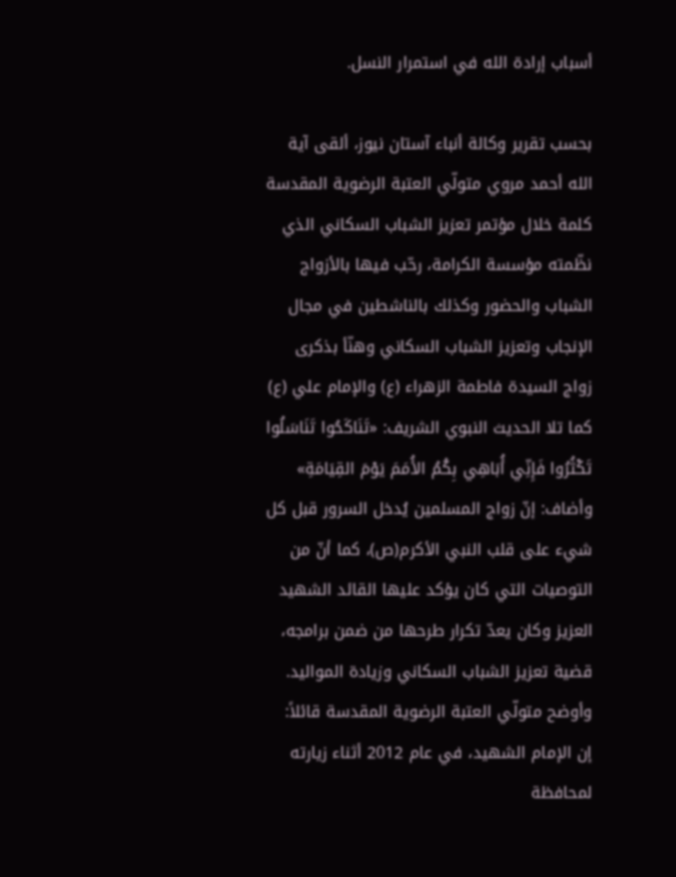أسباب إرادة الله في استمرار النسل.

بحسب تقریر وکالة أنباء آستان نيوز، ألقى آية الله أحمد مروي متولّي العتبة الرضوية المقدسة كلمة خلال مؤتمر تعزیز الشباب السکاني الذي نظّمته مؤسسة الكرامة، رحّب فيها بالأزواج الشباب والحضور وكذلك بالناشطين في مجال الإنجاب وتعزيز الشباب السكاني وهنّأ بذكرى زواج السيدة فاطمة الزهراء (ع) والإمام علي (ع) كما تلا الحديث النبوي الشريف: «تَنَاكَحُوا تَنَاسَلُوا تَكْثُرُوا فَإِنِّي أُبَاهِي بِكُمُ الأُمَمَ يَوْمَ القِيَامَةِ»
وأضاف: إنّ زواج المسلمين يُدخل السرور قبل كل شيء على قلب النبي الأكرم(ص)، كما أنّ من التوصيات التي كان يؤكد عليها القائد الشهيد العزيز وكان يعدّ تكرار طرحها من ضمن برامجه، قضية تعزيز الشباب السکاني وزيادة المواليد.
وأوضح متولّي العتبة الرضوية المقدسة قائلاً: إن الإمام الشهيد، في عام 2012 أثناء زيارته لمحافظة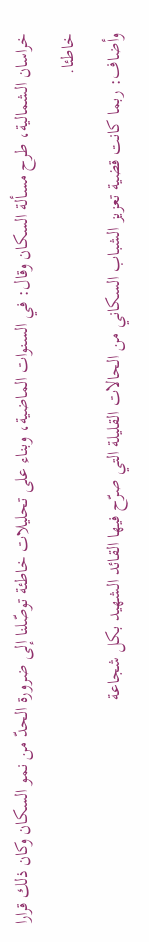خراسان الشمالية، طرح مسألة السكان وقال: في السنوات الماضية، وبناء على تحليلات خاطئة توصّلنا إلى ضرورة الحدّ من نمو السكان وكان ذلك قرارا خاطئا.
وأضاف: ربما كانت قضية تعزيز الشباب السكاني من الحالات القليلة التي صرّح فيها القائد الشهید بكل شجاعة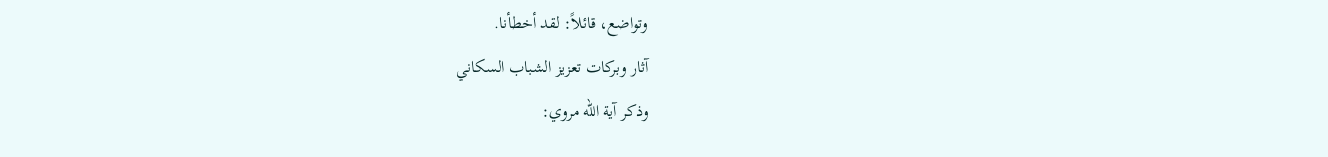وتواضع، قائلاً: لقد أخطأنا.
آثار وبرکات تعزیز الشباب السکاني
وذكر آية الله مروي: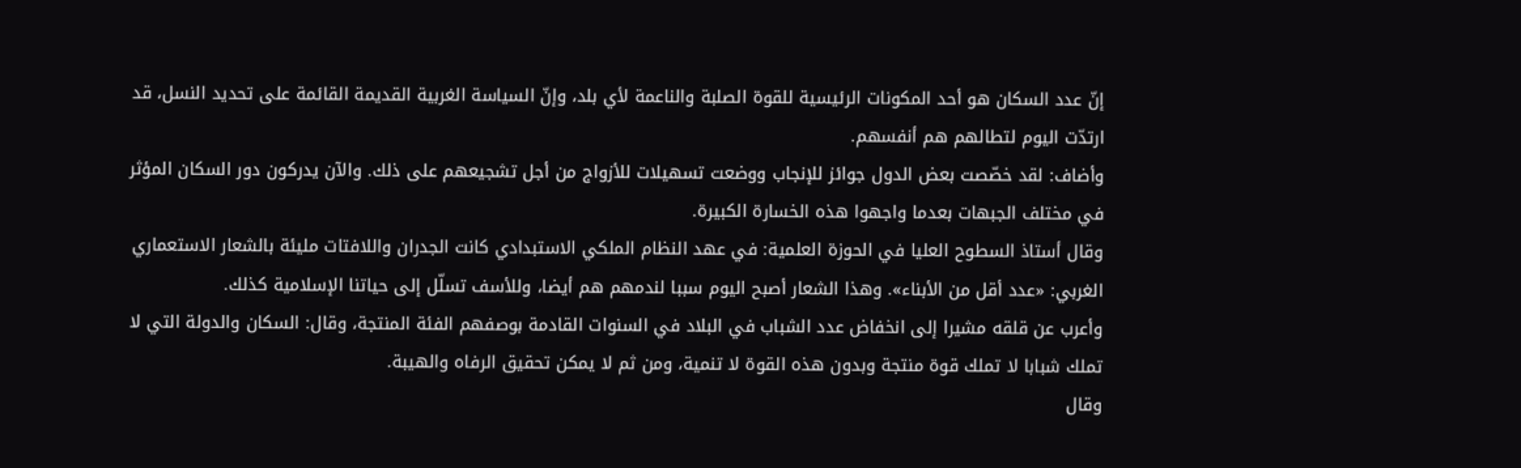إنّ عدد السكان هو أحد المكونات الرئيسية للقوة الصلبة والناعمة لأي بلد، وإنّ السياسة الغربية القديمة القائمة على تحديد النسل، قد ارتدّت اليوم لتطالهم هم أنفسهم.
وأضاف: لقد خصّصت بعض الدول جوائز للإنجاب ووضعت تسهيلات للأزواج من أجل تشجيعهم على ذلك. والآن يدركون دور السكان المؤثر في مختلف الجبهات بعدما واجهوا هذه الخسارة الكبيرة.
وقال أستاذ السطوح العلیا في الحوزة العلمیة: في عهد النظام الملكي الاستبدادي كانت الجدران واللافتات مليئة بالشعار الاستعماري الغربي: «عدد أقل من الأبناء». وهذا الشعار أصبح اليوم سببا لندمهم هم أيضا، وللأسف تسلّل إلى حياتنا الإسلامية كذلك.
وأعرب عن قلقه مشيرا إلى انخفاض عدد الشباب في البلاد في السنوات القادمة بوصفهم الفئة المنتجة، وقال: السكان والدولة التي لا تملك شبابا لا تملك قوة منتجة وبدون هذه القوة لا تنمية، ومن ثم لا يمكن تحقيق الرفاه والهيبة.
وقال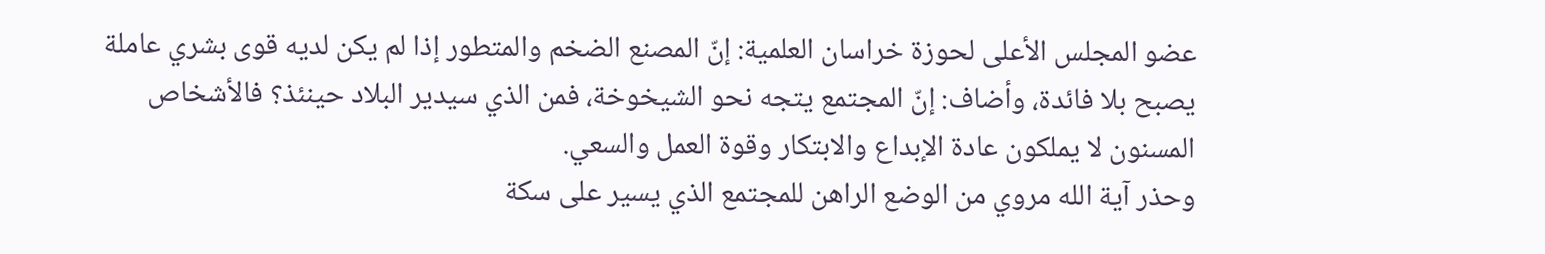عضو المجلس الأعلى لحوزة خراسان العلمية: إنّ المصنع الضخم والمتطور إذا لم يكن لديه قوی بشري عاملة يصبح بلا فائدة، وأضاف: إنّ المجتمع يتجه نحو الشيخوخة، فمن الذي سيدير البلاد حينئذ؟ فالأشخاص المسنون لا يملكون عادة الإبداع والابتكار وقوة العمل والسعي.
وحذر آیة الله مروي من الوضع الراهن للمجتمع الذي يسير على سكة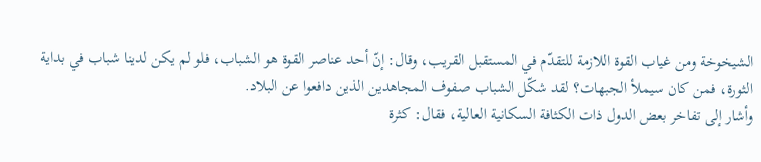الشيخوخة ومن غياب القوة اللازمة للتقدّم في المستقبل القريب، وقال: إنّ أحد عناصر القوة هو الشباب، فلو لم يكن لدينا شباب في بداية الثورة، فمن كان سيملأ الجبهات؟ لقد شكّل الشباب صفوف المجاهدين الذین دافعوا عن البلاد.
وأشار إلى تفاخر بعض الدول ذات الكثافة السكانية العالية، فقال: كثرة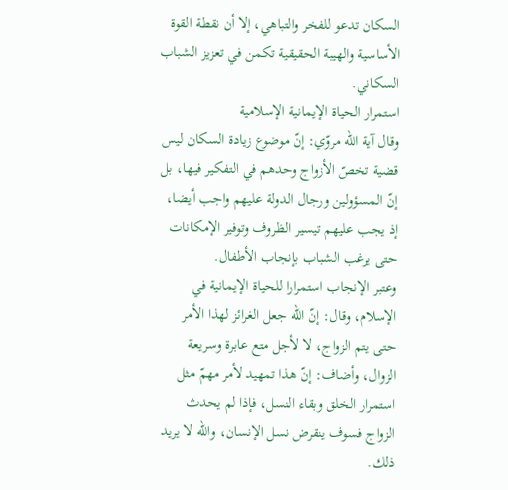السكان تدعو للفخر والتباهي، إلا أن نقطة القوة الأساسية والهيبة الحقيقية تكمن في تعزیز الشباب السکاني.
استمرار الحياة الإيمانية الإسلامية
وقال آية الله مروّي: إنّ موضوع زيادة السكان ليس قضية تخصّ الأزواج وحدهم في التفكير فيها، بل إنّ المسؤولين ورجال الدولة عليهم واجب أيضا، إذ يجب عليهم تيسير الظروف وتوفير الإمكانات حتى یرغب الشباب بإنجاب الأطفال.
وعتبر الإنجاب استمرارا للحياة الإيمانية في الإسلام، وقال: إنّ الله جعل الغرائز لهذا الأمر حتى یتم الزواج، لا لأجل متع عابرة وسريعة الزوال، وأضاف: إنّ هذا تمهيد لأمر مهمّ مثل استمرار الخلق وبقاء النسل، فإذا لم يحدث الزواج فسوف ينقرض نسل الإنسان، والله لا يريد ذلك.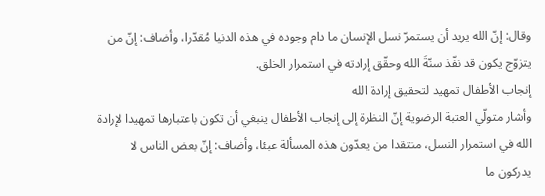وقال: إنّ الله يريد أن يستمرّ نسل الإنسان ما دام وجوده في هذه الدنيا مُقدّرا، وأضاف: إنّ من يتزوّج يكون قد نفّذ سنّةَ الله وحقّق إرادته في استمرار الخلق.
إنجاب الأطفال تمهيد لتحقيق إرادة الله
وأشار متولّي العتبة الرضوية إنّ النظرة إلى إنجاب الأطفال ينبغي أن تكون باعتبارها تمهیدا لإرادة الله في استمرار النسل، منتقدا من يعدّون هذه المسألة عبئا، وأضاف: إنّ بعض الناس لا يدركون ما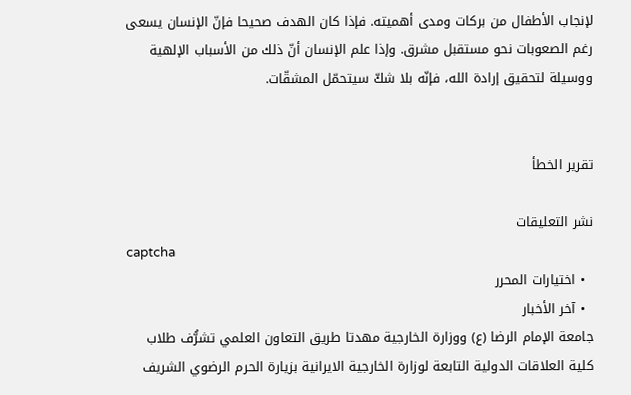لإنجاب الأطفال من بركات ومدى أهميته. فإذا كان الهدف صحيحا فإنّ الإنسان يسعى رغم الصعوبات نحو مستقبل مشرق. وإذا علم الإنسان أنّ ذلك من الأسباب الإلهية ووسيلة لتحقيق إرادة الله، فإنّه بلا شكّ سيتحمّل المشقّات.


تقرير الخطأ

نشر التعليقات
captcha
  • اختيارات المحرر
  • آخر الأخبار
جامعة الإمام الرضا (ع) ووزارة الخارجية مهدتا طريق التعاون العلمي تشرُّف طلاب كلية العلاقات الدولية التابعة لوزارة الخارجية الايرانية بزيارة الحرم الرضوي الشريف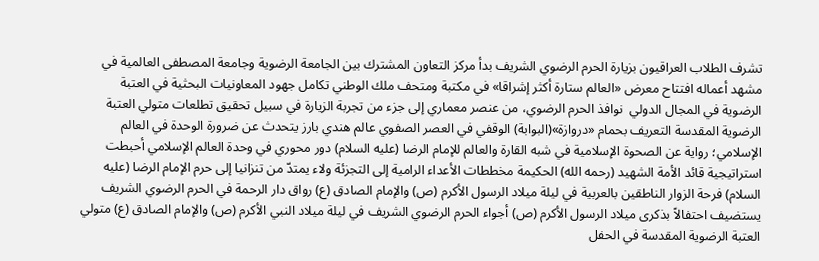تشرف الطلاب العراقيون بزيارة الحرم الرضوي الشريف بدأ مركز التعاون المشترك بين الجامعة الرضوية وجامعة المصطفى العالمية في مشهد أعماله افتتاح معرض «العالم ستارة أكثر إشراقا» في مكتبة ومتحف ملك الوطني تکامل جهود المعاونیات البحثية في العتبة الرضوية في المجال الدولي  نوافذ الحرم الرضوي، من عنصر معماري إلى جزء من تجربة الزيارة في سبیل تحقيق تطلعات متولي العتبة الرضوية المقدسة التعريف بحمام «دروازة»(البوابة) الوقفي في العصر الصفوي عالم هندي بارز يتحدث عن ضرورة الوحدة في العالم الإسلامي؛ رواية عن الصحوة الإسلامية في شبه القارة والعالم للإمام الرضا (عليه السلام) دور محوري في وحدة العالم الإسلامي أحبطت استراتيجية قائد الأمة الشهيد (رحمه الله) الحكيمة مخططات الأعداء الرامية إلى التجزئة ولاء يمتدّ من تنزانيا إلى حرم الإمام الرضا (عليه السلام) فرحة الزوار الناطقين بالعربية في ليلة ميلاد الرسول الأكرم (ص) والإمام الصادق (ع) رواق دار الرحمة في الحرم الرضوي الشریف یستضیف احتفالاً بذكرى ميلاد الرسول الأكرم (ص) أجواء الحرم الرضوي الشریف في ليلة ميلاد النبي الأكرم (ص) والإمام الصادق (ع) متولي العتبة الرضوية المقدسة في الحفل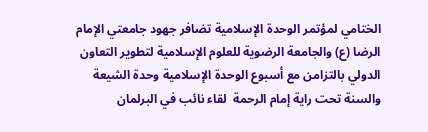الختامي لمؤتمر الوحدة الإسلامية تضافر جهود جامعتي الإمام الرضا (ع) والجامعة الرضویة للعلوم الإسلامیة لتطوير التعاون الدولي بالتزامن مع أسبوع الوحدة الإسلامیة وحدة الشيعة والسنة تحت رایة إمام الرحمة  لقاء نائب في البرلمان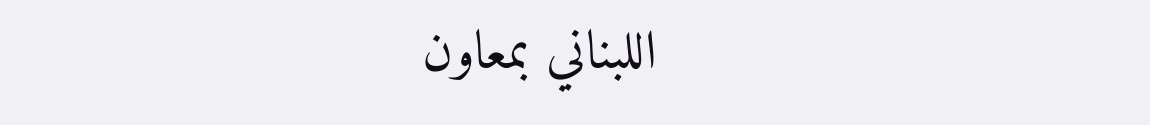اللبناني بمعاون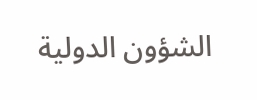الشؤون الدولية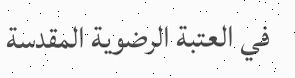في العتبة الرضوية المقدسة